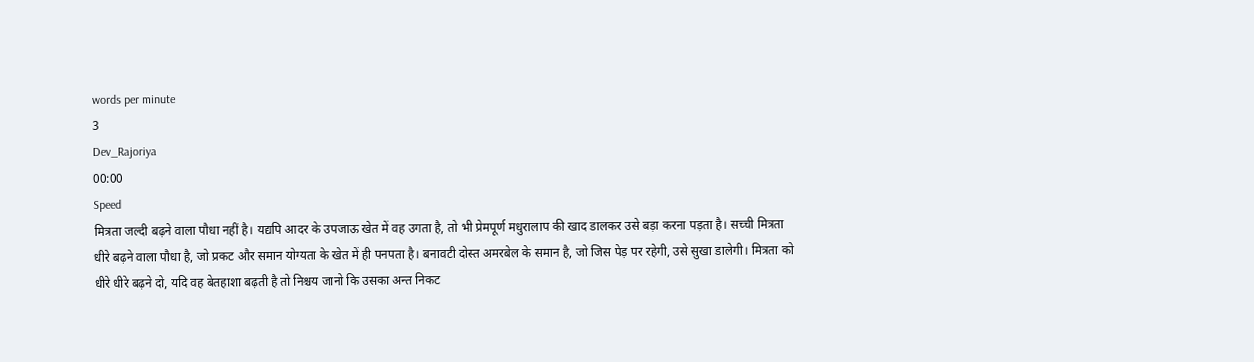words per minute
3
Dev_Rajoriya
00:00
Speed
मित्रता जल्दी बढ़ने वाला पौधा नहीं है। यद्यपि आदर के उपजाऊ खेत में वह उगता है, तो भी प्रेमपूर्ण मधुरालाप की खाद डालकर उसे बड़ा करना पड़ता है। सच्ची मित्रता धीरे बढ़ने वाला पौधा है, जो प्रकट और समान योग्यता के खेत में ही पनपता है। बनावटी दोस्त अमरबेल के समान है, जो जिस पेड़ पर रहेगी, उसे सुखा डालेगी। मित्रता को धीरे धीरे बढ़ने दो, यदि वह बेतहाशा बढ़ती है तो निश्चय जानो कि उसका अन्त निकट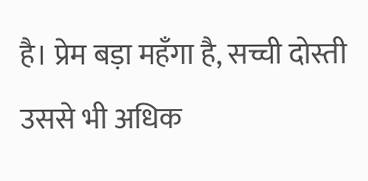है। प्रेम बड़ा महँगा है, सच्ची दोस्ती उससे भी अधिक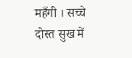महँगी । सच्चे दोस्त सुख में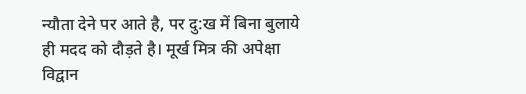न्यौता देने पर आते है, पर दु:ख में बिना बुलाये ही मदद को दौड़ते है। मूर्ख मित्र की अपेक्षा विद्वान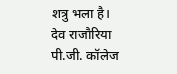शत्रु भला है।
देव राजौरिया पी.जी. कॉलेज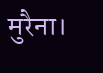मुरैना।